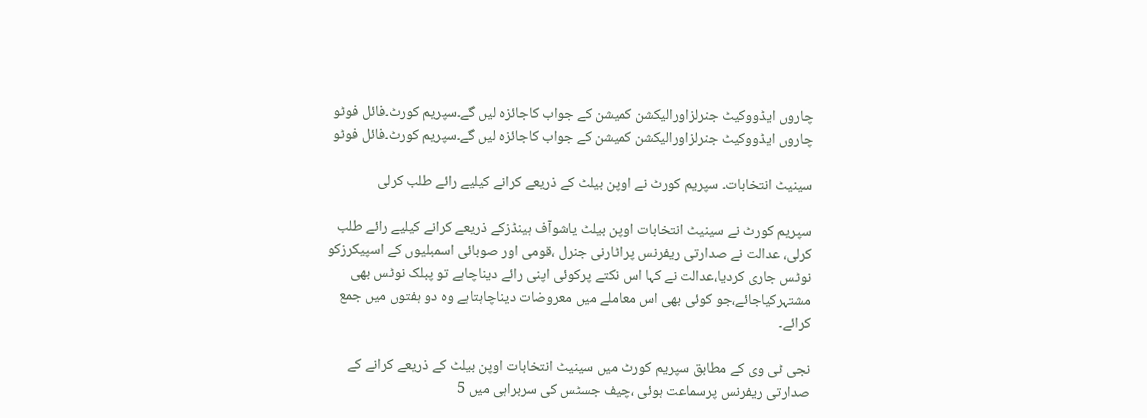چاروں ایڈووکیٹ جنرلزاورالیکشن کمیشن کے جواب کاجائزہ لیں گے۔سپریم کورٹ۔فائل فوٹو
چاروں ایڈووکیٹ جنرلزاورالیکشن کمیشن کے جواب کاجائزہ لیں گے۔سپریم کورٹ۔فائل فوٹو

سینیٹ انتخابات۔ سپریم کورٹ نے اوپن بیلٹ کے ذریعے کرانے کیلیے رائے طلب کرلی

سپریم کورٹ نے سینیٹ انتخابات اوپن بیلٹ یاشوآف ہینڈزکے ذریعے کرانے کیلیے رائے طلب کرلی، عدالت نے صدارتی ریفرنس پراٹارنی جنرل ،قومی اور صوبائی اسمبلیوں کے اسپیکرزکو نوٹس جاری کردیا،عدالت نے کہا اس نکتے پرکوئی اپنی رائے دیناچاہے تو پبلک نوٹس بھی مشتہرکیاجائے،جو کوئی بھی اس معاملے میں معروضات دیناچاہتاہے وہ دو ہفتوں میں جمع کرائے۔

نجی ٹی وی کے مطابق سپریم کورٹ میں سینیٹ انتخابات اوپن بیلٹ کے ذریعے کرانے کے صدارتی ریفرنس پرسماعت ہوئی ،چیف جسٹس کی سربراہی میں 5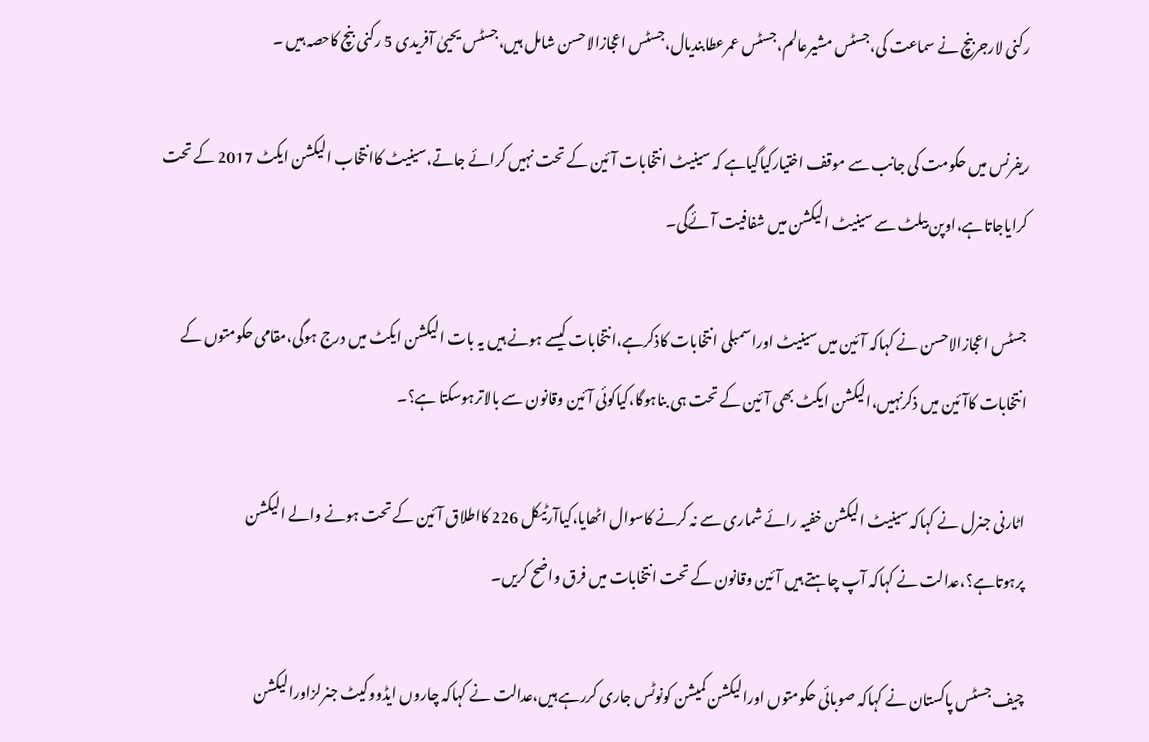رکنی لارجربنچ نے سماعت کی،جسٹس مشیرعالم،جسٹس عمرعطابندیال،جسٹس اعجازالاحسن شامل ہیں،جسٹس یحییٰ آفریدی 5 رکنی بنچ کاحصہ ہیں ۔

ریفرنس میں حکومت کی جانب سے موقف اختیارکیاگیاہے کہ سینیٹ انتخابات آئین کے تحت نہیں کرائے جاتے،سینیٹ کاانتخاب الیکشن ایکٹ 2017 کے تحت کرایاجاتاہے،اوپن بیلٹ سے سینیٹ الیکشن میں شفافیت آئےگی۔

جسٹس اعجازالاحسن نے کہاکہ آئین میں سینیٹ اوراسمبلی انتخابات کاذکرہے،انتخابات کیسے ہونے ہیں یہ بات الیکشن ایکٹ میں درج ہوگی،مقامی حکومتوں کے انتخابات کاآئین میں ذکرنہیں،الیکشن ایکٹ بھی آئین کے تحت ہی بناہوگا،کیاکوئی آئین وقانون سے بالاترہوسکتا ہے؟۔

اٹارنی جنرل نے کہاکہ سینیٹ الیکشن خفیہ رائے شماری سے نہ کرنے کاسوال اٹھایا،کیاآرٹیکل 226 کااطلاق آئین کے تحت ہونے والے الیکشن پرہوتاہے؟،عدالت نے کہاکہ آپ چاہتے ہیں آئین وقانون کے تحت انتخابات میں فرق واضح کریں۔

چیف جسٹس پاکستان نے کہاکہ صوبائی حکومتوں اورالیکشن کمیشن کونوٹس جاری کررہے ہیں،عدالت نے کہاکہ چاروں ایڈووکیٹ جنرلزاورالیکشن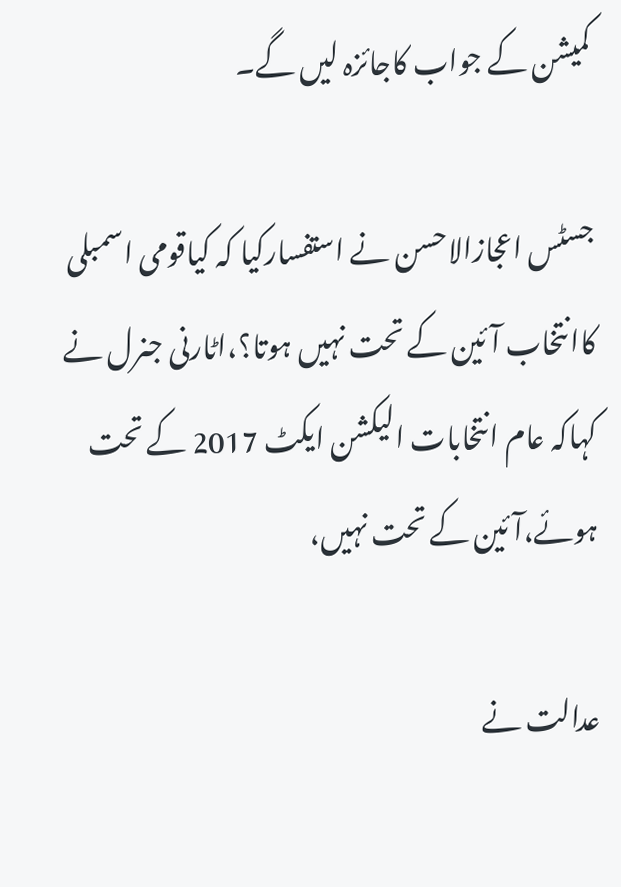کمیشن کے جواب کاجائزہ لیں گے۔

جسٹس اعجازالاحسن نے استفسارکیا کہ کیاقومی اسمبلی کاانتخاب آئین کے تحت نہیں ہوتا؟،اٹارنی جنرل نے کہاکہ عام انتخابات الیکشن ایکٹ 2017 کے تحت ہوئے،آئین کے تحت نہیں،

عدالت نے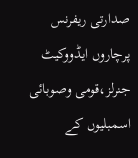صدارتی ریفرنس پرچاروں ایڈووکیٹ جنرلز،قومی وصوبائی اسمبلیوں کے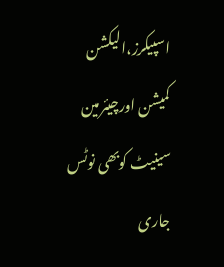اسپیکرز،الیکشن کمیشن اورچیئرمین سینیٹ کوبھی نوٹس جاری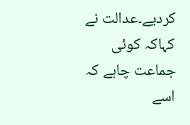کردیے۔عدالت نے کہاکہ کوئی جماعت چاہے کہ اسے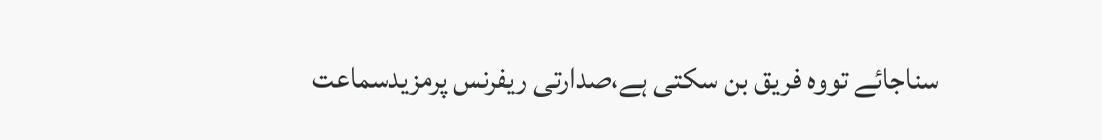سناجائے تووہ فریق بن سکتی ہے،صدارتی ریفرنس پرمزیدسماعت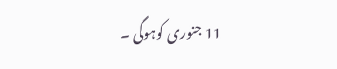11 جنوری کوہوگی ۔